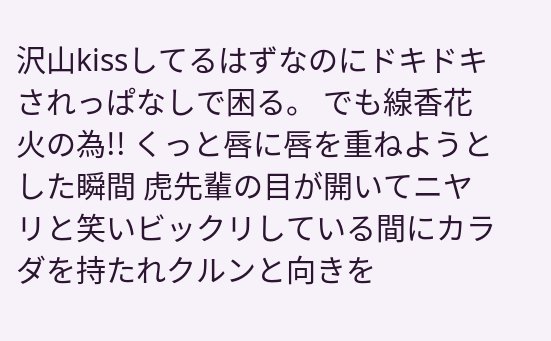沢山kissしてるはずなのにドキドキされっぱなしで困る。 でも線香花火の為!! くっと唇に唇を重ねようとした瞬間 虎先輩の目が開いてニヤリと笑いビックリしている間にカラダを持たれクルンと向きを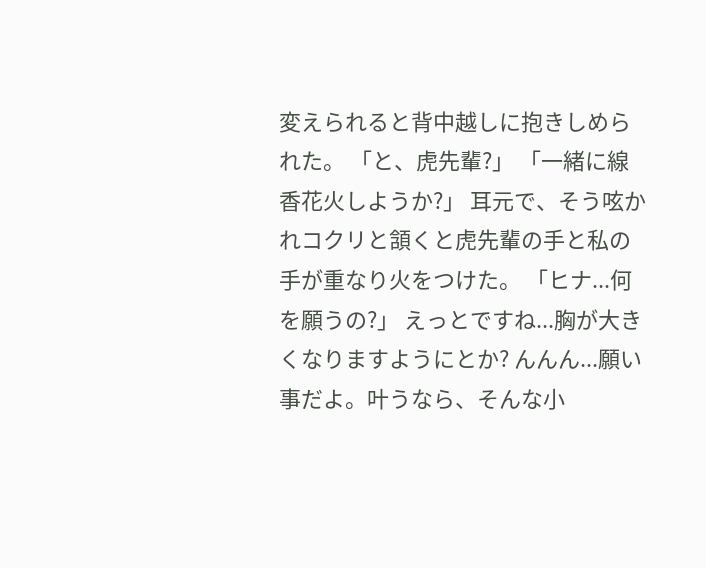変えられると背中越しに抱きしめられた。 「と、虎先輩?」 「一緒に線香花火しようか?」 耳元で、そう呟かれコクリと頷くと虎先輩の手と私の手が重なり火をつけた。 「ヒナ...何を願うの?」 えっとですね...胸が大きくなりますようにとか? んんん...願い事だよ。叶うなら、そんな小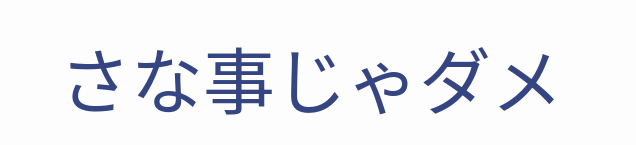さな事じゃダメ